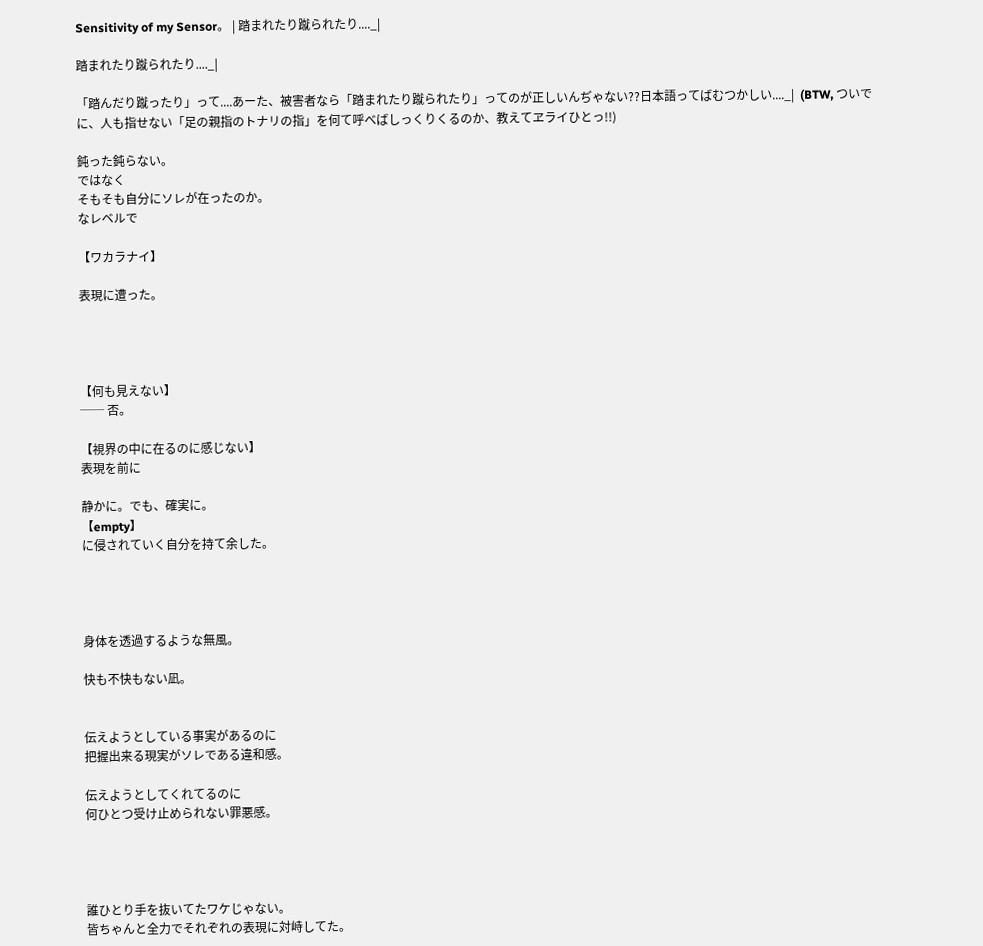Sensitivity of my Sensor。 | 踏まれたり蹴られたり...._|

踏まれたり蹴られたり...._|

「踏んだり蹴ったり」って....あーた、被害者なら「踏まれたり蹴られたり」ってのが正しいんぢゃない??日本語ってばむつかしい...._|  (BTW, ついでに、人も指せない「足の親指のトナリの指」を何て呼べばしっくりくるのか、教えてヱライひとっ!!)

鈍った鈍らない。
ではなく
そもそも自分にソレが在ったのか。
なレベルで

【ワカラナイ】

表現に遭った。




【何も見えない】
── 否。

【視界の中に在るのに感じない】
表現を前に

静かに。でも、確実に。
【empty】
に侵されていく自分を持て余した。




身体を透過するような無風。

快も不快もない凪。


伝えようとしている事実があるのに
把握出来る現実がソレである違和感。

伝えようとしてくれてるのに
何ひとつ受け止められない罪悪感。




誰ひとり手を抜いてたワケじゃない。
皆ちゃんと全力でそれぞれの表現に対峙してた。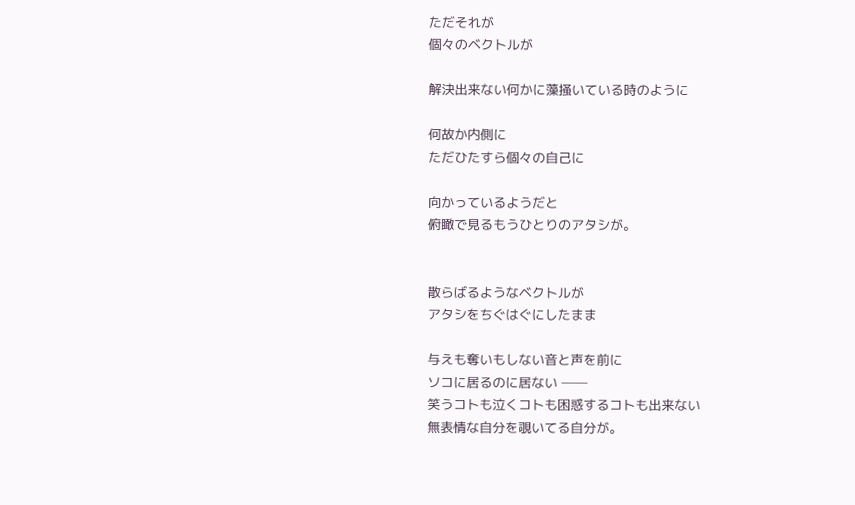ただそれが
個々のベクトルが

解決出来ない何かに藻掻いている時のように

何故か内側に
ただひたすら個々の自己に

向かっているようだと
俯瞰で見るもうひとりのアタシが。


散らばるようなベクトルが
アタシをちぐはぐにしたまま

与えも奪いもしない音と声を前に
ソコに居るのに居ない ──
笑うコトも泣くコトも困惑するコトも出来ない
無表情な自分を覗いてる自分が。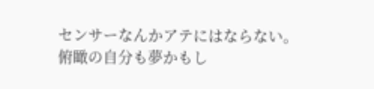センサーなんかアテにはならない。
俯瞰の自分も夢かもし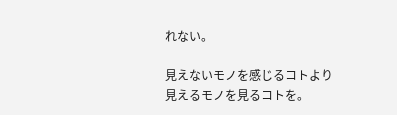れない。

見えないモノを感じるコトより
見えるモノを見るコトを。